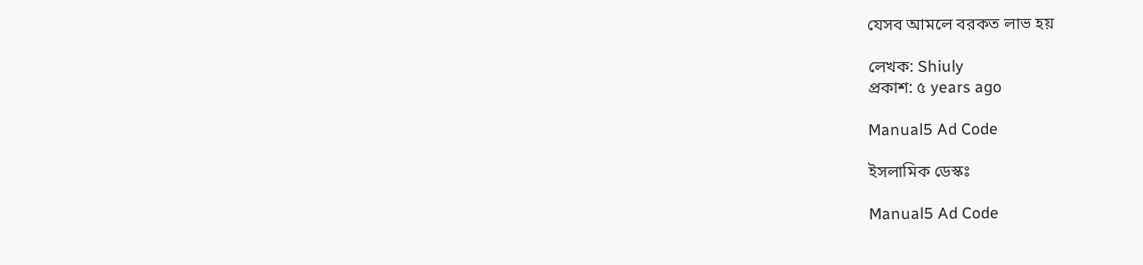যেসব আমলে বরকত লাভ হয়

লেখক: Shiuly
প্রকাশ: ৫ years ago

Manual5 Ad Code

ইসলামিক ডেস্কঃ

Manual5 Ad Code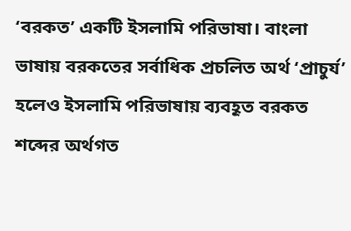‘বরকত’ একটি ইসলামি পরিভাষা। বাংলা ভাষায় বরকতের সর্বাধিক প্রচলিত অর্থ ‘প্রাচুর্য’ হলেও ইসলামি পরিভাষায় ব্যবহূত বরকত শব্দের অর্থগত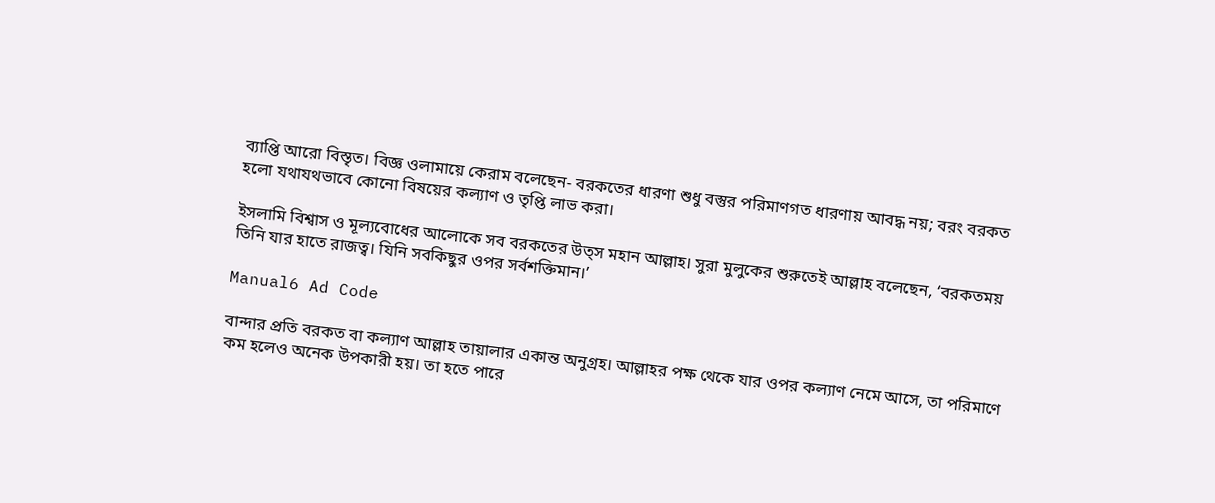ব্যাপ্তি আরো বিস্তৃত। বিজ্ঞ ওলামায়ে কেরাম বলেছেন- বরকতের ধারণা শুধু বস্তুর পরিমাণগত ধারণায় আবদ্ধ নয়; বরং বরকত হলো যথাযথভাবে কোনো বিষয়ের কল্যাণ ও তৃপ্তি লাভ করা।

ইসলামি বিশ্বাস ও মূল্যবোধের আলোকে সব বরকতের উত্স মহান আল্লাহ। সুরা মুলুকের শুরুতেই আল্লাহ বলেছেন, ‘বরকতময় তিনি যার হাতে রাজত্ব। যিনি সবকিছুর ওপর সর্বশক্তিমান।’

Manual6 Ad Code

বান্দার প্রতি বরকত বা কল্যাণ আল্লাহ তায়ালার একান্ত অনুগ্রহ। আল্লাহর পক্ষ থেকে যার ওপর কল্যাণ নেমে আসে, তা পরিমাণে কম হলেও অনেক উপকারী হয়। তা হতে পারে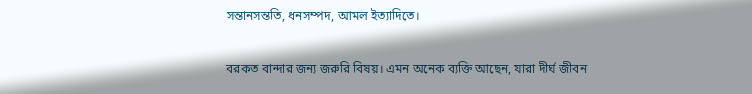সন্তানসন্ততি, ধনসম্পদ, আমল ইত্যাদিতে।

বরকত বান্দার জন্য জরুরি বিষয়। এমন অনেক ব্যক্তি আছেন, যারা দীর্ঘ জীবন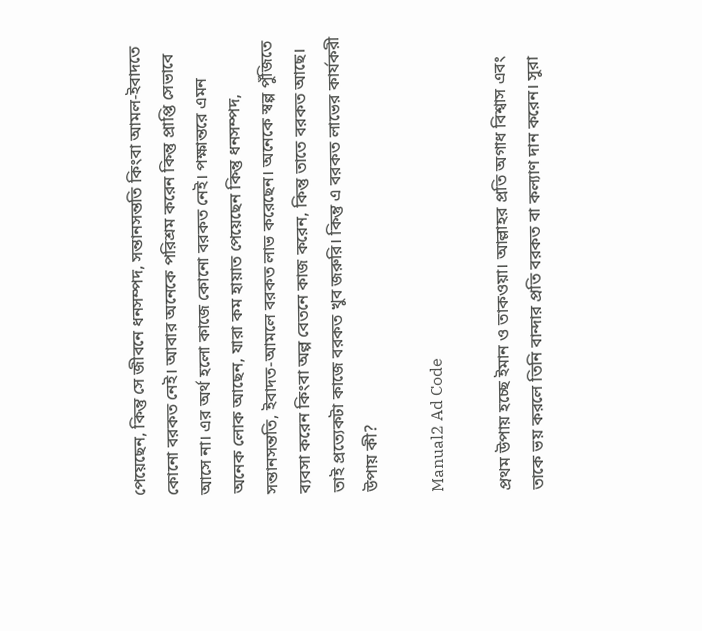পেয়েছেন, কিন্তু সে জীবনে ধনসম্পদ, সন্তানসন্ততি কিংবা আমল-ইবাদতে কোনো বরকত নেই। আবার অনেকে পরিশ্রম করেন কিন্তু প্রাপ্তি সেভাবে আসে না। এর অর্থ হলো কাজে কোনো বরকত নেই। পক্ষান্তরে এমন অনেক লোক আছেন, যারা কম হায়াত পেয়েছেন কিন্তু ধনসম্পদ, সন্তানসন্ততি, ইবাদত-আমলে বরকত লাভ করেছেন। অনেকে স্বল্প পুঁজিতে ব্যবসা করেন কিংবা অল্প বেতনে কাজ করেন, কিন্তু তাতে বরকত আছে। তাই প্রত্যেকটা কাজে বরকত খুব জরুরি। কিন্তু এ বরকত লাভের কার্যকরী উপায় কী?

Manual2 Ad Code

প্রথম উপায় হচ্ছে ইমান ও তাকওয়া। আল্লাহর প্রতি অগাধ বিশ্বাস এবং তাকে ভয় করলে তিনি বান্দার প্রতি বরকত বা কল্যাণ দান করেন। সুরা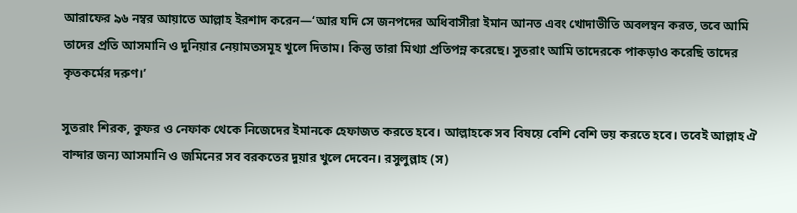আরাফের ৯৬ নম্বর আয়াতে আল্লাহ ইরশাদ করেন—‘আর যদি সে জনপদের অধিবাসীরা ইমান আনত এবং খোদাভীতি অবলম্বন করত, তবে আমি তাদের প্রতি আসমানি ও দুনিয়ার নেয়ামতসমূহ খুলে দিতাম। কিন্তু তারা মিথ্যা প্রতিপন্ন করেছে। সুতরাং আমি তাদেরকে পাকড়াও করেছি তাদের কৃতকর্মের দরুণ।’

সুতরাং শিরক, কুফর ও নেফাক থেকে নিজেদের ইমানকে হেফাজত করতে হবে। আল্লাহকে সব বিষয়ে বেশি বেশি ভয় করতে হবে। তবেই আল্লাহ ঐ বান্দার জন্য আসমানি ও জমিনের সব বরকতের দুয়ার খুলে দেবেন। রসুলুল্লাহ (স)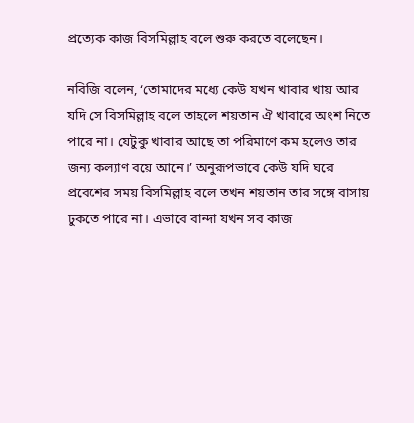প্রত্যেক কাজ বিসমিল্লাহ বলে শুরু করতে বলেছেন।

নবিজি বলেন, ‘তোমাদের মধ্যে কেউ যখন খাবার খায় আর যদি সে বিসমিল্লাহ বলে তাহলে শয়তান ঐ খাবারে অংশ নিতে পারে না। যেটুকু খাবার আছে তা পরিমাণে কম হলেও তার জন্য কল্যাণ বয়ে আনে।’ অনুরূপভাবে কেউ যদি ঘরে প্রবেশের সময় বিসমিল্লাহ বলে তখন শয়তান তার সঙ্গে বাসায় ঢুকতে পারে না। এভাবে বান্দা যখন সব কাজ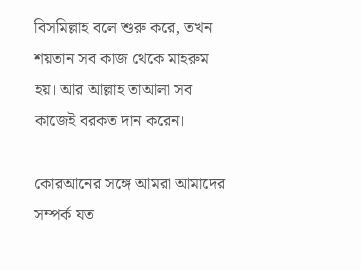বিসমিল্লাহ বলে শুরু করে, তখন শয়তান সব কাজ থেকে মাহরুম হয়। আর আল্লাহ তাআলা সব কাজেই বরকত দান করেন।

কোরআনের সঙ্গে আমরা আমাদের সম্পর্ক যত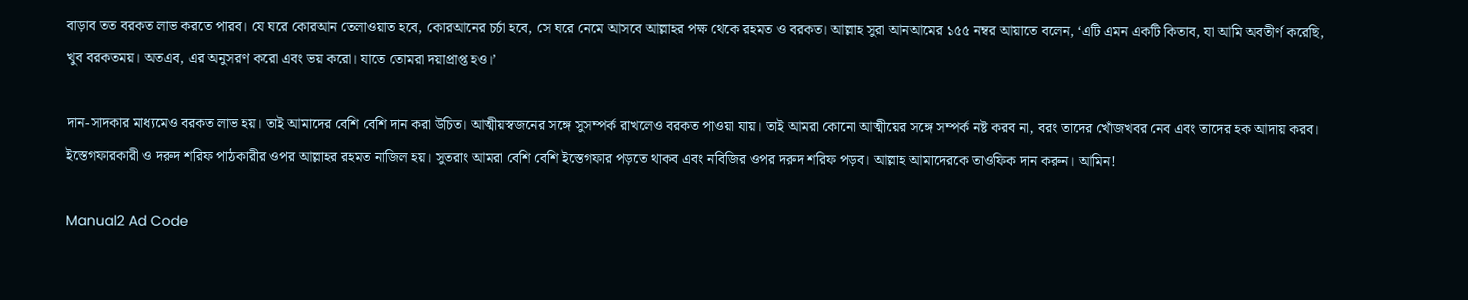বাড়াব তত বরকত লাভ করতে পারব। যে ঘরে কোরআন তেলাওয়াত হবে, কোরআনের চর্চা হবে, সে ঘরে নেমে আসবে আল্লাহর পক্ষ থেকে রহমত ও বরকত। আল্লাহ সুরা আনআমের ১৫৫ নম্বর আয়াতে বলেন, ‘এটি এমন একটি কিতাব, যা আমি অবতীর্ণ করেছি, খুব বরকতময়। অতএব, এর অনুসরণ করো এবং ভয় করো। যাতে তোমরা দয়াপ্রাপ্ত হও।’

দান-সাদকার মাধ্যমেও বরকত লাভ হয়। তাই আমাদের বেশি বেশি দান করা উচিত। আত্মীয়স্বজনের সঙ্গে সুসম্পর্ক রাখলেও বরকত পাওয়া যায়। তাই আমরা কোনো আত্মীয়ের সঙ্গে সম্পর্ক নষ্ট করব না, বরং তাদের খোঁজখবর নেব এবং তাদের হক আদায় করব। ইস্তেগফারকারী ও দরুদ শরিফ পাঠকারীর ওপর আল্লাহর রহমত নাজিল হয়। সুতরাং আমরা বেশি বেশি ইস্তেগফার পড়তে থাকব এবং নবিজির ওপর দরুদ শরিফ পড়ব। আল্লাহ আমাদেরকে তাওফিক দান করুন। আমিন!

Manual2 Ad Code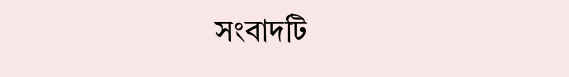সংবাদটি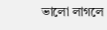ভালো লাগলে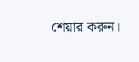শেয়ার করুন।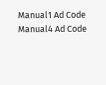Manual1 Ad Code
Manual4 Ad Code